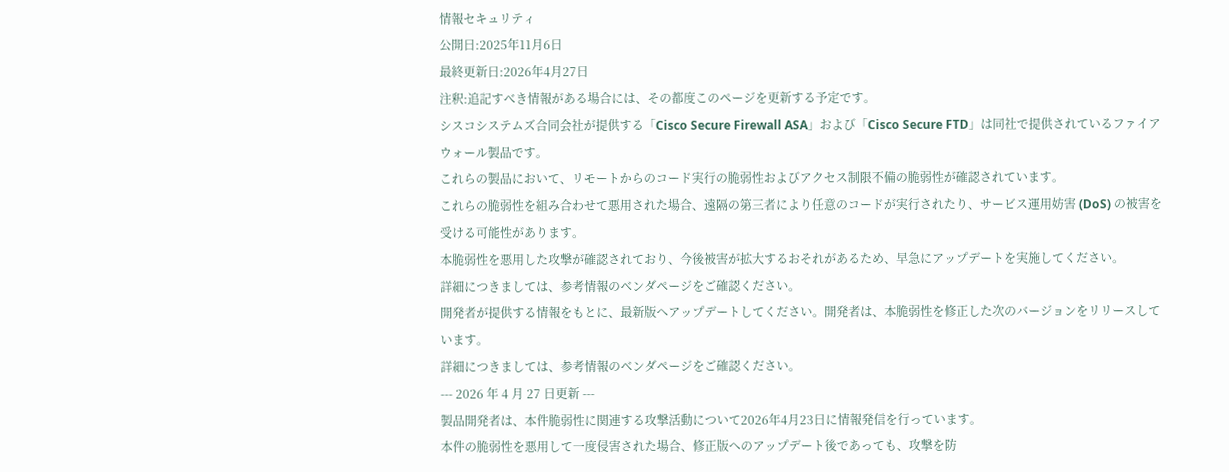情報セキュリティ
公開日:2025年11月6日
最終更新日:2026年4月27日
注釈:追記すべき情報がある場合には、その都度このページを更新する予定です。
シスコシステムズ合同会社が提供する「Cisco Secure Firewall ASA」および「Cisco Secure FTD」は同社で提供されているファイアウォール製品です。
これらの製品において、リモートからのコード実行の脆弱性およびアクセス制限不備の脆弱性が確認されています。
これらの脆弱性を組み合わせて悪用された場合、遠隔の第三者により任意のコードが実行されたり、サービス運用妨害 (DoS) の被害を受ける可能性があります。
本脆弱性を悪用した攻撃が確認されており、今後被害が拡大するおそれがあるため、早急にアップデートを実施してください。
詳細につきましては、参考情報のベンダページをご確認ください。
開発者が提供する情報をもとに、最新版へアップデートしてください。開発者は、本脆弱性を修正した次のバージョンをリリースしています。
詳細につきましては、参考情報のベンダページをご確認ください。
--- 2026 年 4 月 27 日更新 ---
製品開発者は、本件脆弱性に関連する攻撃活動について2026年4月23日に情報発信を行っています。
本件の脆弱性を悪用して一度侵害された場合、修正版へのアップデート後であっても、攻撃を防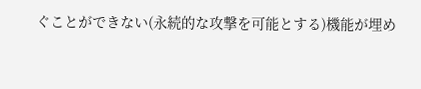ぐことができない(永続的な攻撃を可能とする)機能が埋め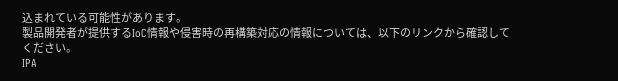込まれている可能性があります。
製品開発者が提供するIoC情報や侵害時の再構築対応の情報については、以下のリンクから確認してください。
IPA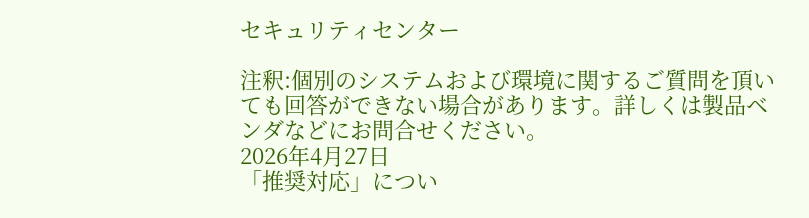セキュリティセンター

注釈:個別のシステムおよび環境に関するご質問を頂いても回答ができない場合があります。詳しくは製品ベンダなどにお問合せください。
2026年4月27日
「推奨対応」につい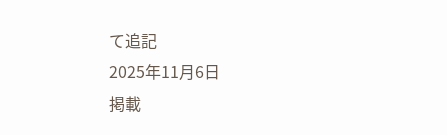て追記
2025年11月6日
掲載